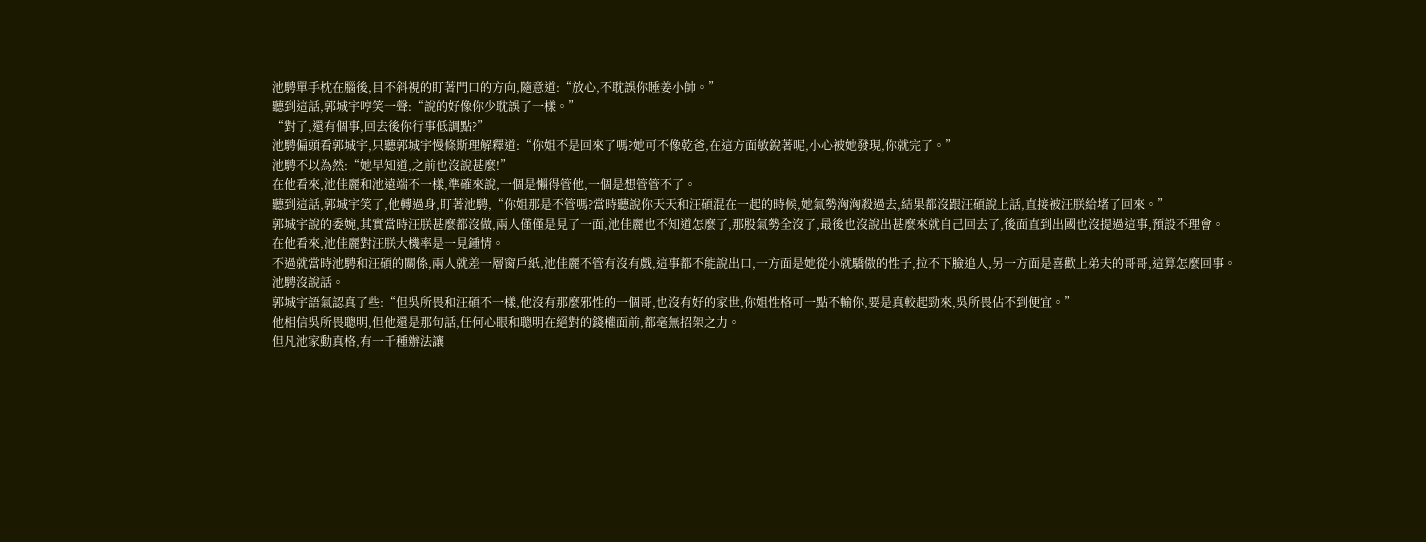池騁單手枕在腦後,目不斜視的盯著門口的方向,隨意道:“放心,不耽誤你睡姜小帥。”
聽到這話,郭城宇哼笑一聲:“說的好像你少耽誤了一樣。”
“對了,還有個事,回去後你行事低調點?”
池騁偏頭看郭城宇,只聽郭城宇慢條斯理解釋道:“你姐不是回來了嗎?她可不像乾爸,在這方面敏銳著呢,小心被她發現,你就完了。”
池騁不以為然:“她早知道,之前也沒說甚麼!”
在他看來,池佳麗和池遠端不一樣,準確來說,一個是懶得管他,一個是想管管不了。
聽到這話,郭城宇笑了,他轉過身,盯著池騁,“你姐那是不管嗎?當時聽說你天天和汪碩混在一起的時候,她氣勢洶洶殺過去,結果都沒跟汪碩說上話,直接被汪朕給堵了回來。”
郭城宇說的委婉,其實當時汪朕甚麼都沒做,兩人僅僅是見了一面,池佳麗也不知道怎麼了,那股氣勢全沒了,最後也沒說出甚麼來就自己回去了,後面直到出國也沒提過這事,預設不理會。
在他看來,池佳麗對汪朕大機率是一見鍾情。
不過就當時池騁和汪碩的關係,兩人就差一層窗戶紙,池佳麗不管有沒有戲,這事都不能說出口,一方面是她從小就驕傲的性子,拉不下臉追人,另一方面是喜歡上弟夫的哥哥,這算怎麼回事。
池騁沒說話。
郭城宇語氣認真了些:“但吳所畏和汪碩不一樣,他沒有那麼邪性的一個哥,也沒有好的家世,你姐性格可一點不輸你,要是真較起勁來,吳所畏佔不到便宜。”
他相信吳所畏聰明,但他還是那句話,任何心眼和聰明在絕對的錢權面前,都毫無招架之力。
但凡池家動真格,有一千種辦法讓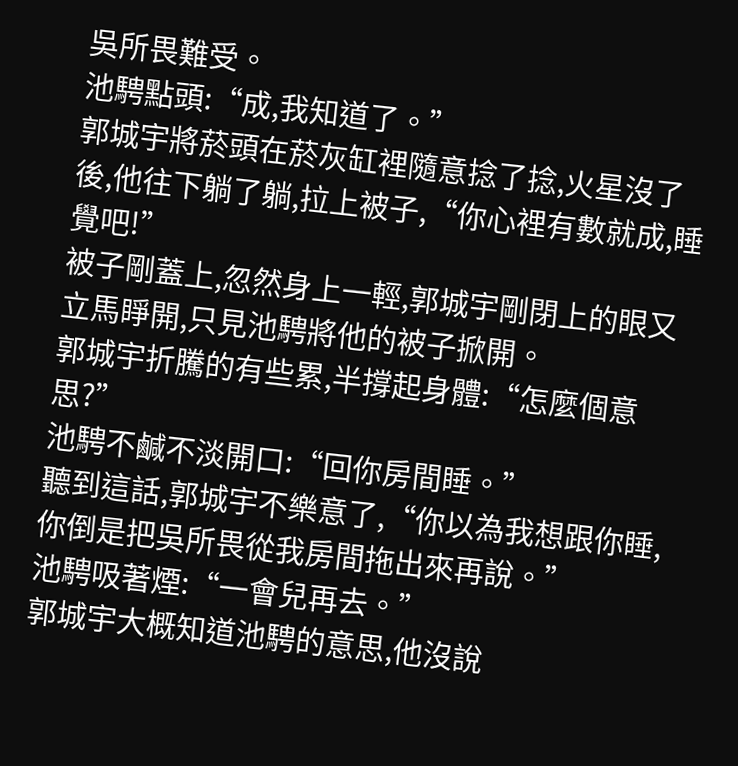吳所畏難受。
池騁點頭:“成,我知道了。”
郭城宇將菸頭在菸灰缸裡隨意捻了捻,火星沒了後,他往下躺了躺,拉上被子,“你心裡有數就成,睡覺吧!”
被子剛蓋上,忽然身上一輕,郭城宇剛閉上的眼又立馬睜開,只見池騁將他的被子掀開。
郭城宇折騰的有些累,半撐起身體:“怎麼個意思?”
池騁不鹹不淡開口:“回你房間睡。”
聽到這話,郭城宇不樂意了,“你以為我想跟你睡,你倒是把吳所畏從我房間拖出來再說。”
池騁吸著煙:“一會兒再去。”
郭城宇大概知道池騁的意思,他沒說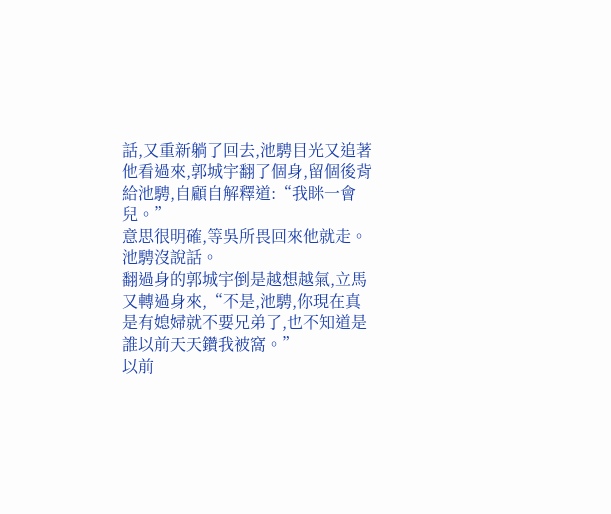話,又重新躺了回去,池騁目光又追著他看過來,郭城宇翻了個身,留個後背給池騁,自顧自解釋道:“我眯一會兒。”
意思很明確,等吳所畏回來他就走。
池騁沒說話。
翻過身的郭城宇倒是越想越氣,立馬又轉過身來,“不是,池騁,你現在真是有媳婦就不要兄弟了,也不知道是誰以前天天鑽我被窩。”
以前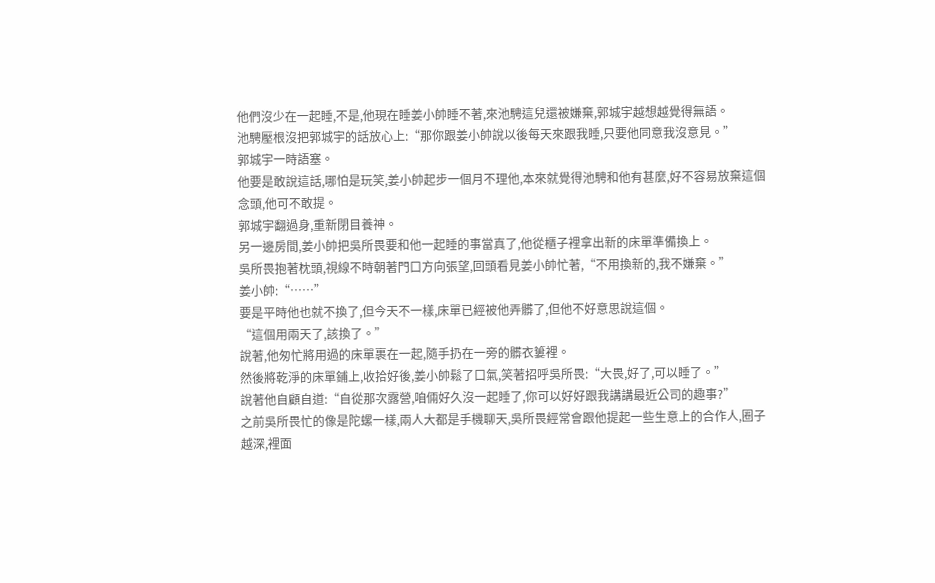他們沒少在一起睡,不是,他現在睡姜小帥睡不著,來池騁這兒還被嫌棄,郭城宇越想越覺得無語。
池騁壓根沒把郭城宇的話放心上:“那你跟姜小帥說以後每天來跟我睡,只要他同意我沒意見。”
郭城宇一時語塞。
他要是敢說這話,哪怕是玩笑,姜小帥起步一個月不理他,本來就覺得池騁和他有甚麼,好不容易放棄這個念頭,他可不敢提。
郭城宇翻過身,重新閉目養神。
另一邊房間,姜小帥把吳所畏要和他一起睡的事當真了,他從櫃子裡拿出新的床單準備換上。
吳所畏抱著枕頭,視線不時朝著門口方向張望,回頭看見姜小帥忙著,“不用換新的,我不嫌棄。”
姜小帥:“……”
要是平時他也就不換了,但今天不一樣,床單已經被他弄髒了,但他不好意思說這個。
“這個用兩天了,該換了。”
說著,他匆忙將用過的床單裹在一起,隨手扔在一旁的髒衣簍裡。
然後將乾淨的床單鋪上,收拾好後,姜小帥鬆了口氣,笑著招呼吳所畏:“大畏,好了,可以睡了。”
說著他自顧自道:“自從那次露營,咱倆好久沒一起睡了,你可以好好跟我講講最近公司的趣事?”
之前吳所畏忙的像是陀螺一樣,兩人大都是手機聊天,吳所畏經常會跟他提起一些生意上的合作人,圈子越深,裡面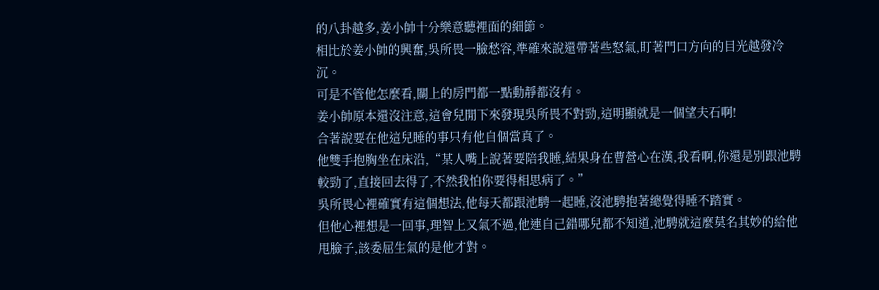的八卦越多,姜小帥十分樂意聽裡面的細節。
相比於姜小帥的興奮,吳所畏一臉愁容,準確來說還帶著些怒氣,盯著門口方向的目光越發冷沉。
可是不管他怎麼看,關上的房門都一點動靜都沒有。
姜小帥原本還沒注意,這會兒閒下來發現吳所畏不對勁,這明顯就是一個望夫石啊!
合著說要在他這兒睡的事只有他自個當真了。
他雙手抱胸坐在床沿,“某人嘴上說著要陪我睡,結果身在曹營心在漢,我看啊,你還是別跟池騁較勁了,直接回去得了,不然我怕你要得相思病了。”
吳所畏心裡確實有這個想法,他每天都跟池騁一起睡,沒池騁抱著總覺得睡不踏實。
但他心裡想是一回事,理智上又氣不過,他連自己錯哪兒都不知道,池騁就這麼莫名其妙的給他甩臉子,該委屈生氣的是他才對。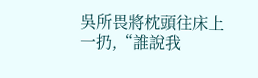吳所畏將枕頭往床上一扔,“誰說我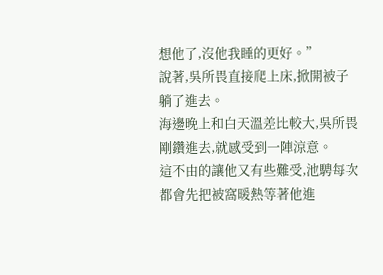想他了,沒他我睡的更好。”
說著,吳所畏直接爬上床,掀開被子躺了進去。
海邊晚上和白天溫差比較大,吳所畏剛鑽進去,就感受到一陣涼意。
這不由的讓他又有些難受,池騁每次都會先把被窩暖熱等著他進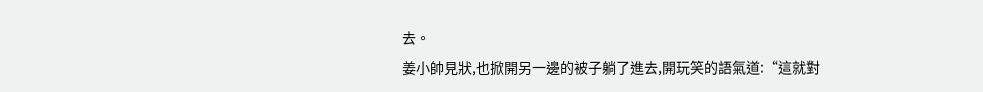去。
姜小帥見狀,也掀開另一邊的被子躺了進去,開玩笑的語氣道:“這就對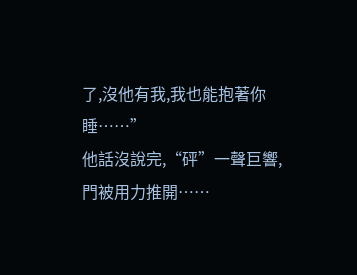了,沒他有我,我也能抱著你睡……”
他話沒說完,“砰”一聲巨響,門被用力推開……